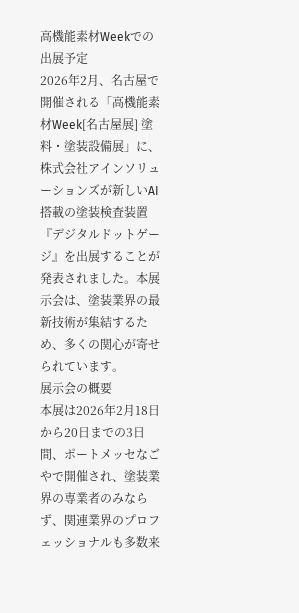高機能素材Weekでの出展予定
2026年2月、名古屋で開催される「高機能素材Week[名古屋展] 塗料・塗装設備展」に、株式会社アインソリューションズが新しいAI搭載の塗装検査装置『デジタルドットゲージ』を出展することが発表されました。本展示会は、塗装業界の最新技術が集結するため、多くの関心が寄せられています。
展示会の概要
本展は2026年2月18日から20日までの3日間、ポートメッセなごやで開催され、塗装業界の専業者のみならず、関連業界のプロフェッショナルも多数来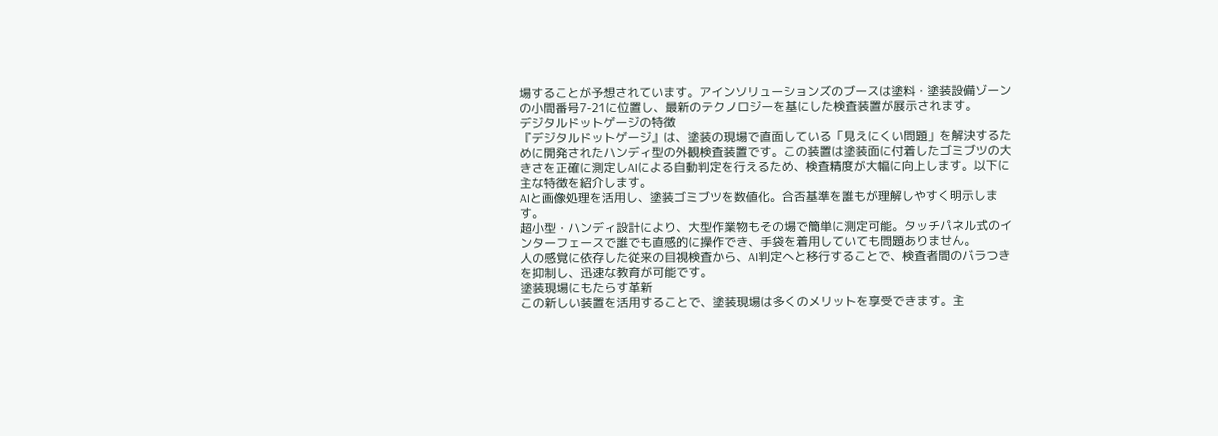場することが予想されています。アインソリューションズのブースは塗料・塗装設備ゾーンの小間番号7-21に位置し、最新のテクノロジーを基にした検査装置が展示されます。
デジタルドットゲージの特徴
『デジタルドットゲージ』は、塗装の現場で直面している「見えにくい問題」を解決するために開発されたハンディ型の外観検査装置です。この装置は塗装面に付着したゴミブツの大きさを正確に測定しAIによる自動判定を行えるため、検査精度が大幅に向上します。以下に主な特徴を紹介します。
AIと画像処理を活用し、塗装ゴミブツを数値化。合否基準を誰もが理解しやすく明示します。
超小型・ハンディ設計により、大型作業物もその場で簡単に測定可能。タッチパネル式のインターフェースで誰でも直感的に操作でき、手袋を着用していても問題ありません。
人の感覚に依存した従来の目視検査から、AI判定へと移行することで、検査者間のバラつきを抑制し、迅速な教育が可能です。
塗装現場にもたらす革新
この新しい装置を活用することで、塗装現場は多くのメリットを享受できます。主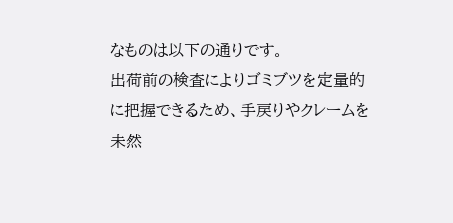なものは以下の通りです。
出荷前の検査によりゴミブツを定量的に把握できるため、手戻りやクレームを未然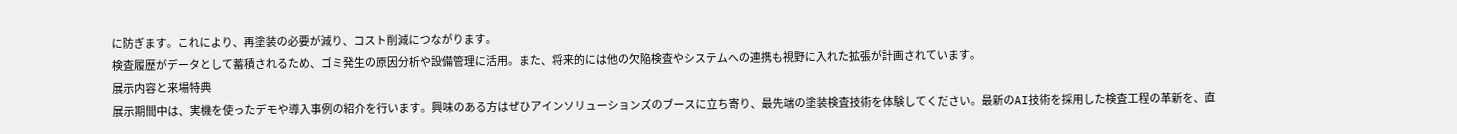に防ぎます。これにより、再塗装の必要が減り、コスト削減につながります。
検査履歴がデータとして蓄積されるため、ゴミ発生の原因分析や設備管理に活用。また、将来的には他の欠陥検査やシステムへの連携も視野に入れた拡張が計画されています。
展示内容と来場特典
展示期間中は、実機を使ったデモや導入事例の紹介を行います。興味のある方はぜひアインソリューションズのブースに立ち寄り、最先端の塗装検査技術を体験してください。最新のAI技術を採用した検査工程の革新を、直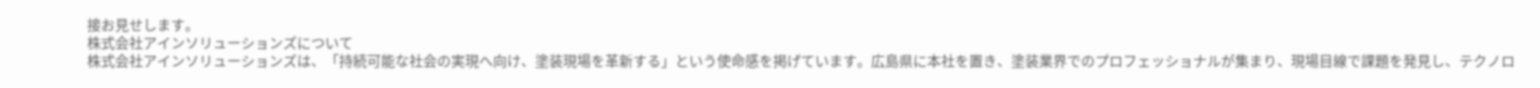接お見せします。
株式会社アインソリューションズについて
株式会社アインソリューションズは、「持続可能な社会の実現へ向け、塗装現場を革新する」という使命感を掲げています。広島県に本社を置き、塗装業界でのプロフェッショナルが集まり、現場目線で課題を発見し、テクノロ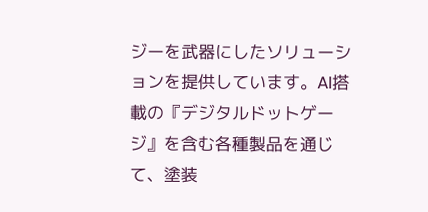ジーを武器にしたソリューションを提供しています。AI搭載の『デジタルドットゲージ』を含む各種製品を通じて、塗装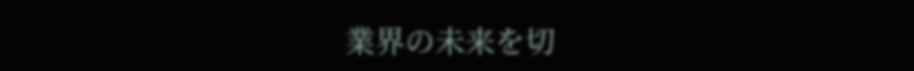業界の未来を切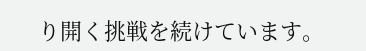り開く挑戦を続けています。